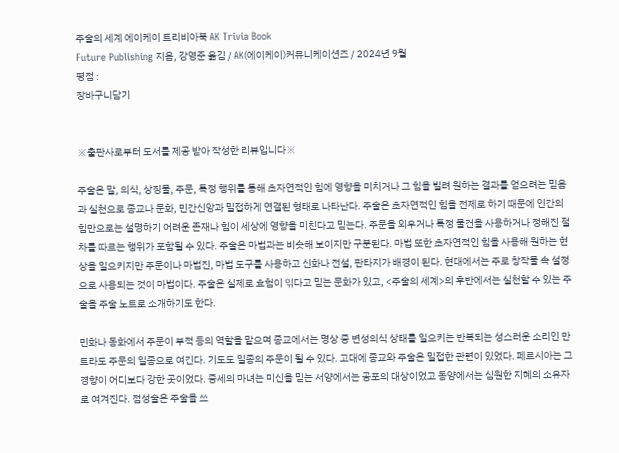주술의 세계 에이케이 트리비아북 AK Trivia Book
Future Publishing 지음, 강영준 옮김 / AK(에이케이)커뮤니케이션즈 / 2024년 9월
평점 :
장바구니담기


※출판사로부터 도서를 제공 받아 작성한 리뷰입니다※

주술은 말, 의식, 상징물, 주문, 특정 행위를 통해 초자연적인 힘에 영향을 미치거나 그 힘을 빌려 원하는 결과를 얻으려는 믿음과 실천으로 종교나 문화, 민간신앙과 밀접하게 연결된 형태로 나타난다. 주술은 초자연적인 힘을 전제로 하기 때문에 인간의 힘만으로는 설명하기 어려운 존재나 힘이 세상에 영향을 미친다고 믿는다. 주문을 외우거나 특정 물건을 사용하거나 정해진 절차를 따르는 행위가 포함될 수 있다. 주술은 마법과는 비슷해 보이지만 구분된다. 마법 또한 초자연적인 힘을 사용해 원하는 현상을 일으키지만 주문이나 마법진, 마법 도구를 사용하고 신화나 전설, 판타지가 배경이 된다. 현대에서는 주로 창작물 속 설정으로 사용되는 것이 마법이다. 주술은 실제로 효험이 읶다고 믿는 문화가 있고, <주술의 세계>의 후반에서는 실천할 수 있는 주술을 주술 노트로 소개하기도 한다.

민화나 동화에서 주문이 부적 등의 역할을 맡으며 종교에서는 명상 중 변성의식 상태를 일으키는 반복되는 성스러운 소리인 만트라도 주문의 일종으로 여긴다. 기도도 일종의 주문이 될 수 있다. 고대에 종교와 주술은 밀접한 관련이 있었다. 페르시아는 그 경향이 어디보다 강한 곳이었다. 중세의 마녀는 미신을 믿는 서양에서는 공포의 대상이었고 동양에서는 심원한 지혜의 소유자로 여겨진다. 점성술은 주술을 쓰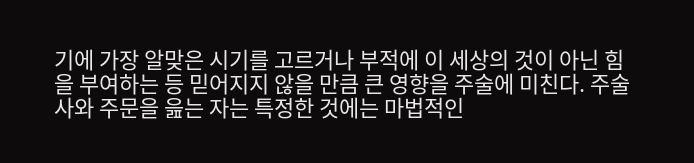기에 가장 알맞은 시기를 고르거나 부적에 이 세상의 것이 아닌 힘을 부여하는 등 믿어지지 않을 만큼 큰 영향을 주술에 미친다. 주술사와 주문을 읊는 자는 특정한 것에는 마법적인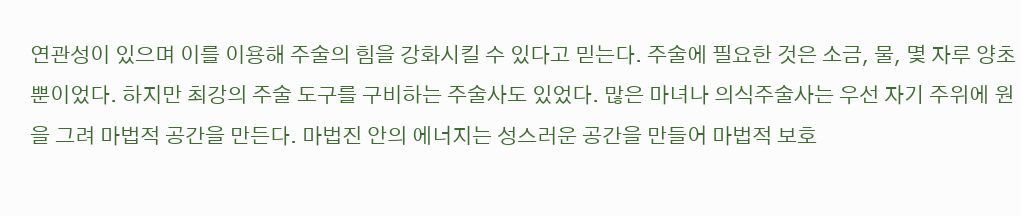연관성이 있으며 이를 이용해 주술의 힘을 강화시킬 수 있다고 믿는다. 주술에 필요한 것은 소금, 물, 몇 자루 양초뿐이었다. 하지만 최강의 주술 도구를 구비하는 주술사도 있었다. 많은 마녀나 의식주술사는 우선 자기 주위에 원을 그려 마법적 공간을 만든다. 마법진 안의 에너지는 성스러운 공간을 만들어 마법적 보호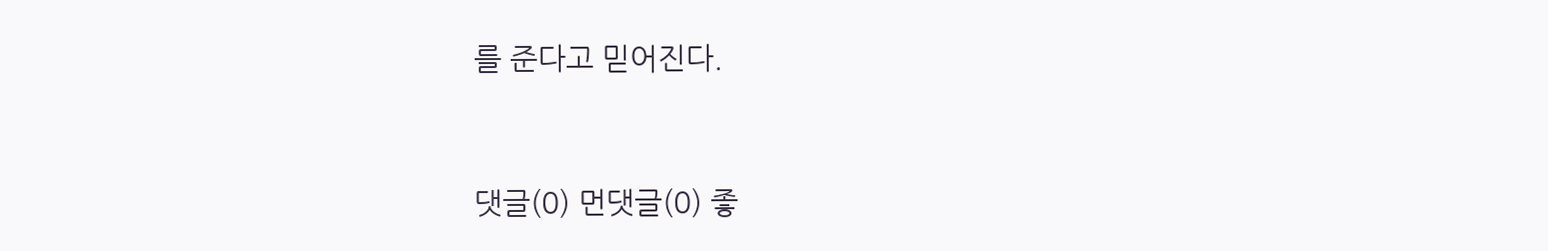를 준다고 믿어진다.



댓글(0) 먼댓글(0) 좋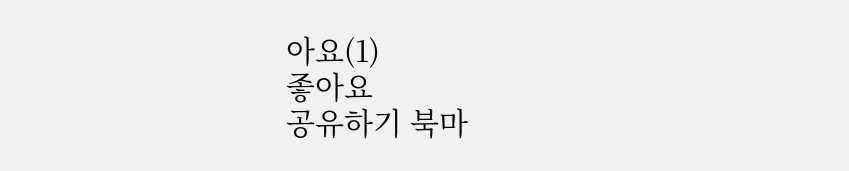아요(1)
좋아요
공유하기 북마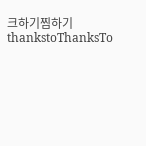크하기찜하기 thankstoThanksTo